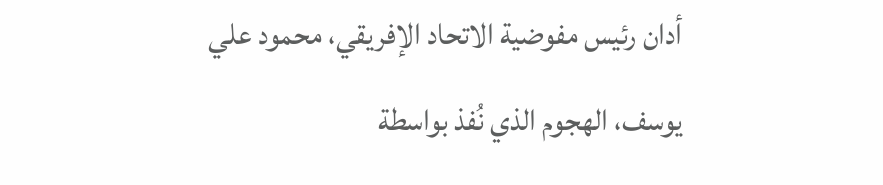أدان رئيس مفوضية الاتحاد الإفريقي، محمود علي يوسف، الهجوم الذي نُفذ بواسطة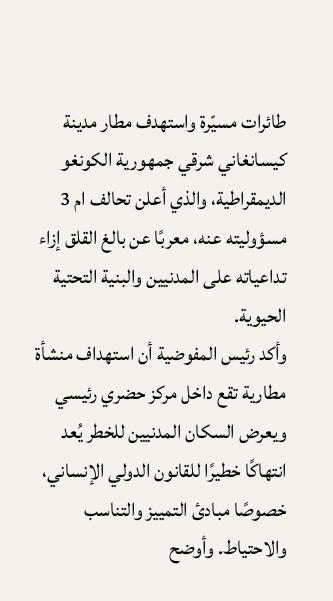طائرات مسيّرة واستهدف مطار مدينة كيسانغاني شرقي جمهورية الكونغو الديمقراطية، والذي أعلن تحالف ام 3 مسؤوليته عنه، معربًا عن بالغ القلق إزاء تداعياته على المدنيين والبنية التحتية الحيوية.
وأكد رئيس المفوضية أن استهداف منشأة مطارية تقع داخل مركز حضري رئيسي ويعرض السكان المدنيين للخطر يُعد انتهاكًا خطيرًا للقانون الدولي الإنساني، خصوصًا مبادئ التمييز والتناسب والاحتياط. وأوضح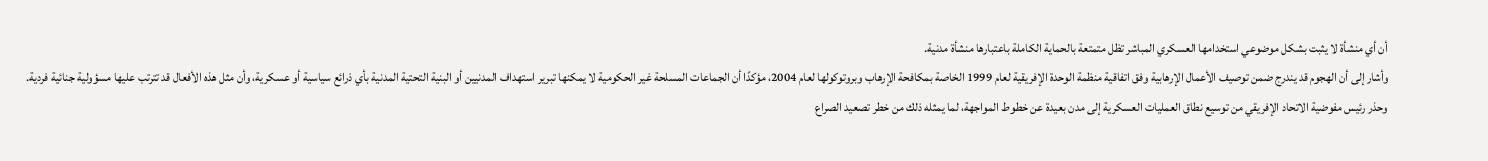أن أي منشأة لا يثبت بشكل موضوعي استخدامها العسكري المباشر تظل متمتعة بالحماية الكاملة باعتبارها منشأة مدنية.
وأشار إلى أن الهجوم قد يندرج ضمن توصيف الأعمال الإرهابية وفق اتفاقية منظمة الوحدة الإفريقية لعام 1999 الخاصة بمكافحة الإرهاب وبروتوكولها لعام 2004، مؤكدًا أن الجماعات المسلحة غير الحكومية لا يمكنها تبرير استهداف المدنيين أو البنية التحتية المدنية بأي ذرائع سياسية أو عسكرية، وأن مثل هذه الأفعال قد تترتب عليها مسؤولية جنائية فردية.
وحذر رئيس مفوضية الاتحاد الإفريقي من توسيع نطاق العمليات العسكرية إلى مدن بعيدة عن خطوط المواجهة، لما يمثله ذلك من خطر تصعيد الصراع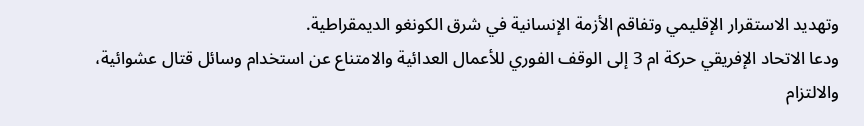وتهديد الاستقرار الإقليمي وتفاقم الأزمة الإنسانية في شرق الكونغو الديمقراطية.
ودعا الاتحاد الإفريقي حركة ام 3 إلى الوقف الفوري للأعمال العدائية والامتناع عن استخدام وسائل قتال عشوائية، والالتزام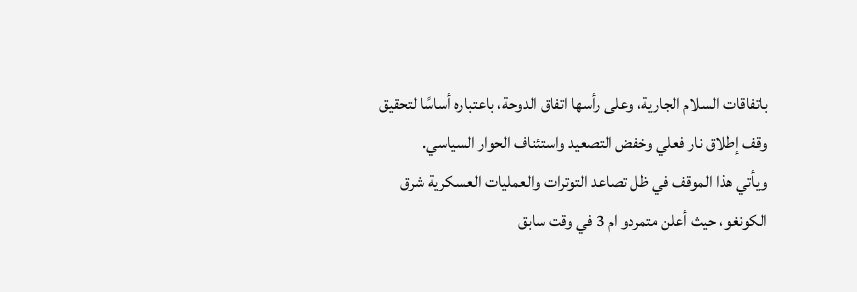باتفاقات السلام الجارية، وعلى رأسها اتفاق الدوحة، باعتباره أساسًا لتحقيق وقف إطلاق نار فعلي وخفض التصعيد واستئناف الحوار السياسي.
ويأتي هذا الموقف في ظل تصاعد التوترات والعمليات العسكرية شرق الكونغو، حيث أعلن متمردو ام 3 في وقت سابق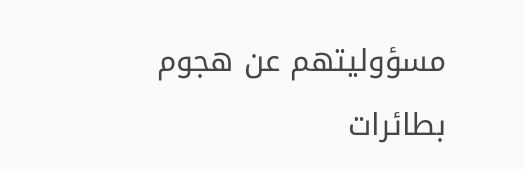مسؤوليتهم عن هجوم بطائرات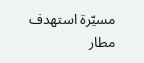مسيّرة استهدف مطار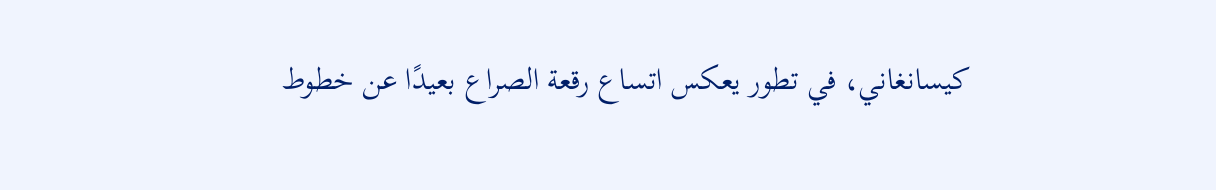كيسانغاني، في تطور يعكس اتساع رقعة الصراع بعيدًا عن خطوط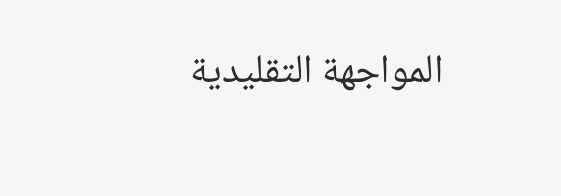المواجهة التقليدية